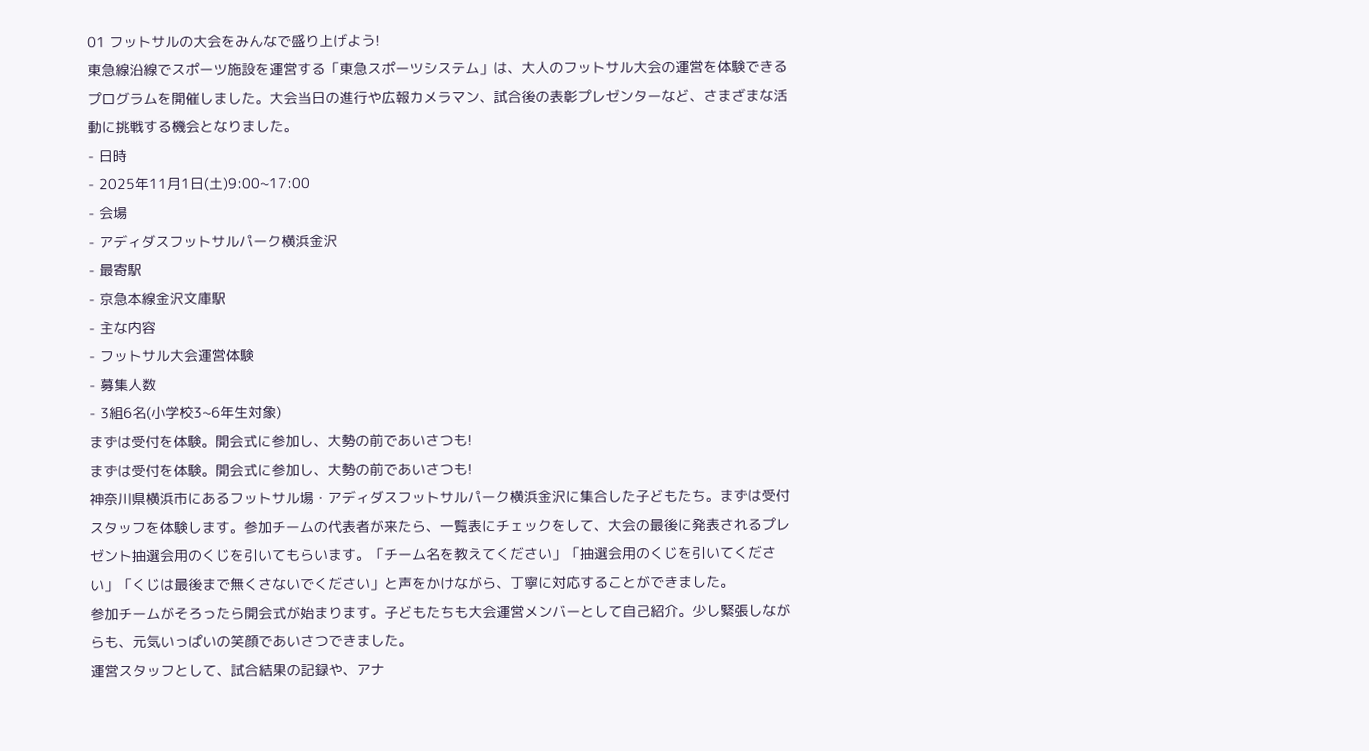01 フットサルの大会をみんなで盛り上げよう!
東急線沿線でスポーツ施設を運営する「東急スポーツシステム」は、大人のフットサル大会の運営を体験できるプログラムを開催しました。大会当日の進行や広報カメラマン、試合後の表彰プレゼンターなど、さまざまな活動に挑戦する機会となりました。
- 日時
- 2025年11月1日(土)9:00~17:00
- 会場
- アディダスフットサルパーク横浜金沢
- 最寄駅
- 京急本線金沢文庫駅
- 主な内容
- フットサル大会運営体験
- 募集人数
- 3組6名(小学校3~6年生対象)
まずは受付を体験。開会式に参加し、大勢の前であいさつも!
まずは受付を体験。開会式に参加し、大勢の前であいさつも!
神奈川県横浜市にあるフットサル場・アディダスフットサルパーク横浜金沢に集合した子どもたち。まずは受付スタッフを体験します。参加チームの代表者が来たら、一覧表にチェックをして、大会の最後に発表されるプレゼント抽選会用のくじを引いてもらいます。「チーム名を教えてください」「抽選会用のくじを引いてください」「くじは最後まで無くさないでください」と声をかけながら、丁寧に対応することができました。
参加チームがそろったら開会式が始まります。子どもたちも大会運営メンバーとして自己紹介。少し緊張しながらも、元気いっぱいの笑顔であいさつできました。
運営スタッフとして、試合結果の記録や、アナ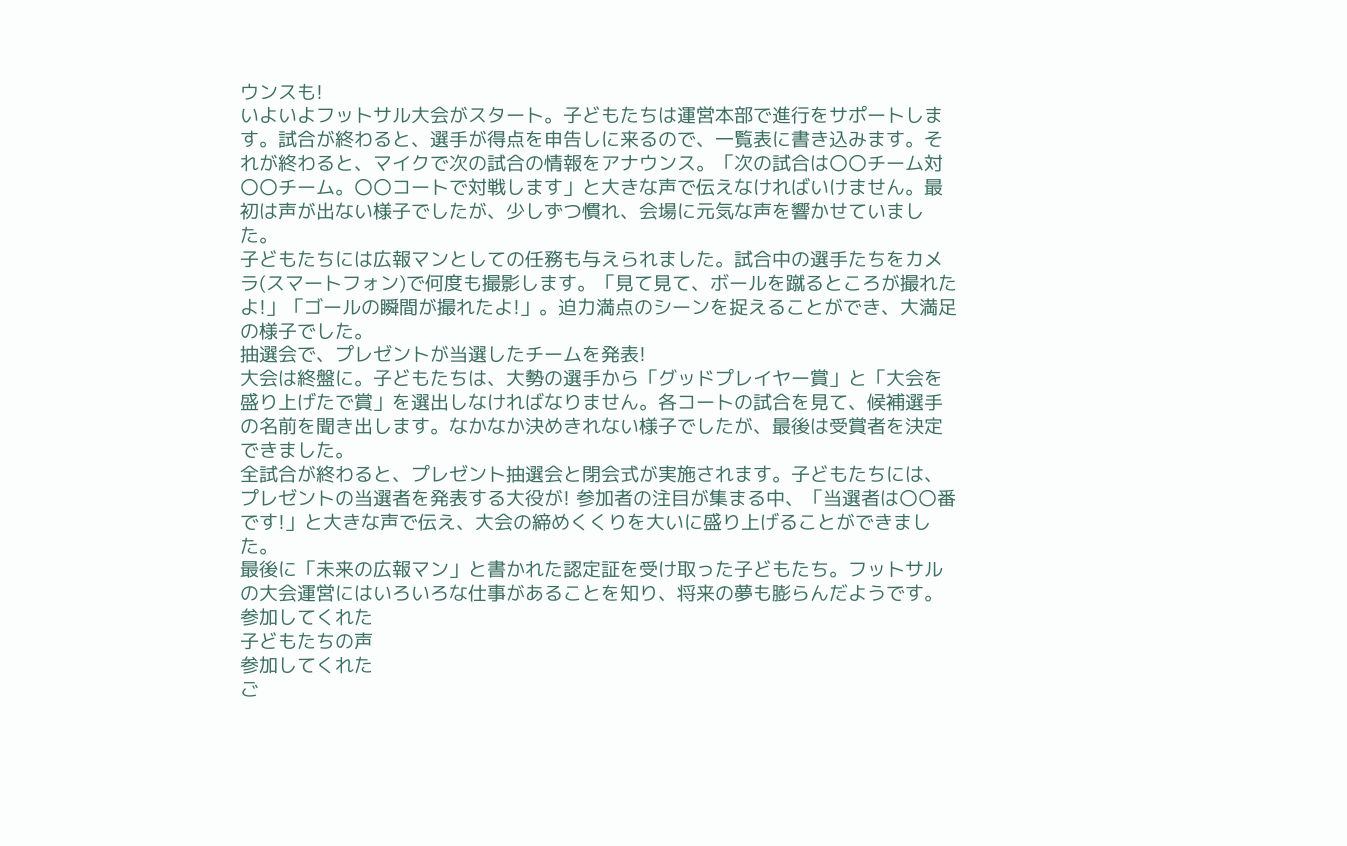ウンスも!
いよいよフットサル大会がスタート。子どもたちは運営本部で進行をサポートします。試合が終わると、選手が得点を申告しに来るので、一覧表に書き込みます。それが終わると、マイクで次の試合の情報をアナウンス。「次の試合は〇〇チーム対〇〇チーム。〇〇コートで対戦します」と大きな声で伝えなければいけません。最初は声が出ない様子でしたが、少しずつ慣れ、会場に元気な声を響かせていました。
子どもたちには広報マンとしての任務も与えられました。試合中の選手たちをカメラ(スマートフォン)で何度も撮影します。「見て見て、ボールを蹴るところが撮れたよ!」「ゴールの瞬間が撮れたよ!」。迫力満点のシーンを捉えることができ、大満足の様子でした。
抽選会で、プレゼントが当選したチームを発表!
大会は終盤に。子どもたちは、大勢の選手から「グッドプレイヤー賞」と「大会を盛り上げたで賞」を選出しなければなりません。各コートの試合を見て、候補選手の名前を聞き出します。なかなか決めきれない様子でしたが、最後は受賞者を決定できました。
全試合が終わると、プレゼント抽選会と閉会式が実施されます。子どもたちには、プレゼントの当選者を発表する大役が! 参加者の注目が集まる中、「当選者は〇〇番です!」と大きな声で伝え、大会の締めくくりを大いに盛り上げることができました。
最後に「未来の広報マン」と書かれた認定証を受け取った子どもたち。フットサルの大会運営にはいろいろな仕事があることを知り、将来の夢も膨らんだようです。
参加してくれた
子どもたちの声
参加してくれた
ご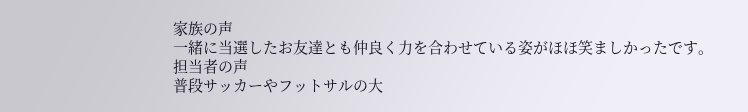家族の声
一緒に当選したお友達とも仲良く力を合わせている姿がほほ笑ましかったです。
担当者の声
普段サッカーやフットサルの大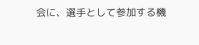会に、選手として参加する機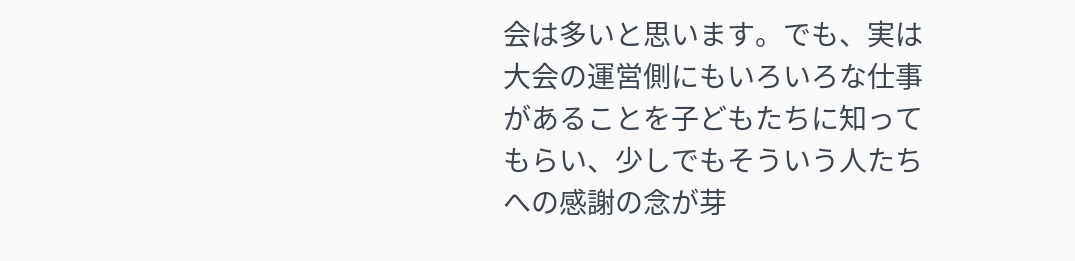会は多いと思います。でも、実は大会の運営側にもいろいろな仕事があることを子どもたちに知ってもらい、少しでもそういう人たちへの感謝の念が芽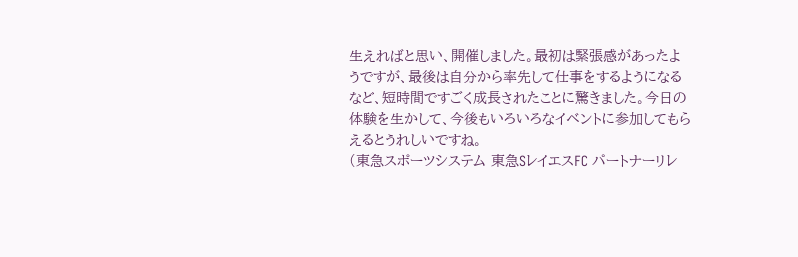生えればと思い、開催しました。最初は緊張感があったようですが、最後は自分から率先して仕事をするようになるなど、短時間ですごく成長されたことに驚きました。今日の体験を生かして、今後もいろいろなイベントに参加してもらえるとうれしいですね。
(東急スポーツシステム 東急SレイエスFC パートナーリレ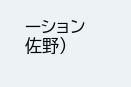ーション 佐野)